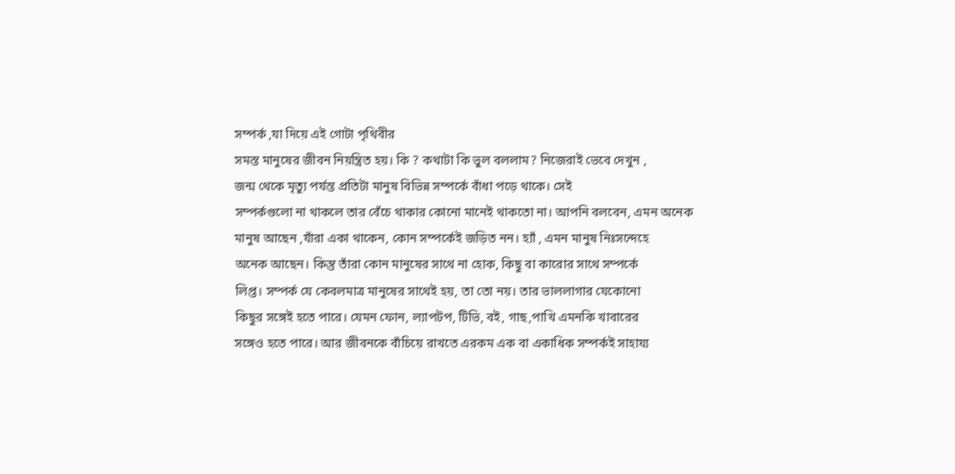সম্পর্ক ,যা দিয়ে এই গোটা পৃথিবীর
সমস্ত মানুষের জীবন নিয়ন্ত্রিত হয়। কি ? কথাটা কি ভুল বললাম? নিজেরাই ভেবে দেখুন ,
জন্ম থেকে মৃত্যু পর্যন্ত প্রতিটা মানুষ বিভিন্ন সম্পর্কে বাঁধা পড়ে থাকে। সেই
সম্পর্কগুলো না থাকলে তার বেঁচে থাকার কোনো মানেই থাকতো না। আপনি বলবেন, এমন অনেক
মানুষ আছেন ,যাঁরা একা থাকেন, কোন সম্পর্কেই জড়িত নন। হ্যাঁ , এমন মানুষ নিঃসন্দেহে
অনেক আছেন। কিন্তু তাঁরা কোন মানুষের সাথে না হোক, কিছু বা কারোর সাথে সম্পর্কে
লিপ্ত। সম্পর্ক যে কেবলমাত্র মানুষের সাথেই হয়, তা তো নয়। তার ভাললাগার যেকোনো
কিছুর সঙ্গেই হতে পারে। যেমন ফোন, ল্যাপটপ, টিভি, বই, গাছ,পাখি এমনকি খাবারের
সঙ্গেও হতে পারে। আর জীবনকে বাঁচিয়ে রাখতে এরকম এক বা একাধিক সম্পর্কই সাহায্য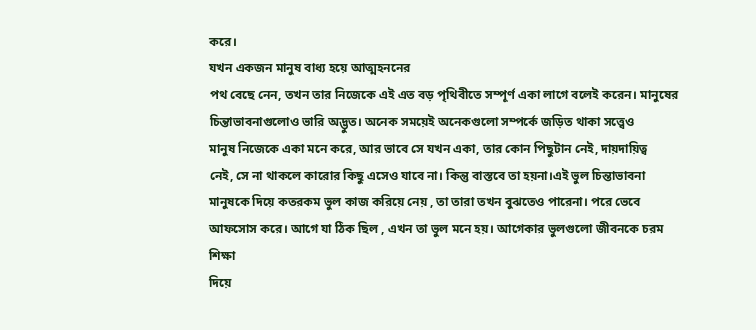করে।
যখন একজন মানুষ বাধ্য হয়ে আত্মহননের
পথ বেছে নেন, তখন তার নিজেকে এই এত বড় পৃথিবীতে সম্পূর্ণ একা লাগে বলেই করেন। মানুষের
চিন্তাভাবনাগুলোও ভারি অদ্ভুত। অনেক সময়েই অনেকগুলো সম্পর্কে জড়িত থাকা সত্ত্বেও
মানুষ নিজেকে একা মনে করে, আর ভাবে সে যখন একা, তার কোন পিছুটান নেই, দায়দায়িত্ব
নেই, সে না থাকলে কারোর কিছু এসেও যাবে না। কিন্তু বাস্তবে তা হয়না।এই ভুল চিন্তাভাবনা
মানুষকে দিয়ে কতরকম ভুল কাজ করিয়ে নেয় , তা তারা তখন বুঝতেও পারেনা। পরে ভেবে
আফসোস করে। আগে যা ঠিক ছিল , এখন তা ভুল মনে হয়। আগেকার ভুলগুলো জীবনকে চরম শিক্ষা
দিয়ে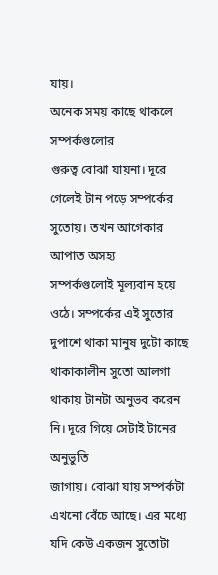যায়।
অনেক সময় কাছে থাকলে সম্পর্কগুলোর
গুরুত্ব বোঝা যায়না। দূরে গেলেই টান পড়ে সম্পর্কের সুতোয়। তখন আগেকার আপাত অসহ্য
সম্পর্কগুলোই মূল্যবান হয়ে ওঠে। সম্পর্কের এই সুতোর দুপাশে থাকা মানুষ দুটো কাছে
থাকাকালীন সুতো আলগা থাকায় টানটা অনুভব করেন নি। দূরে গিয়ে সেটাই টানের অনুভুতি
জাগায়। বোঝা যায় সম্পর্কটা এখনো বেঁচে আছে। এর মধ্যে যদি কেউ একজন সুতোটা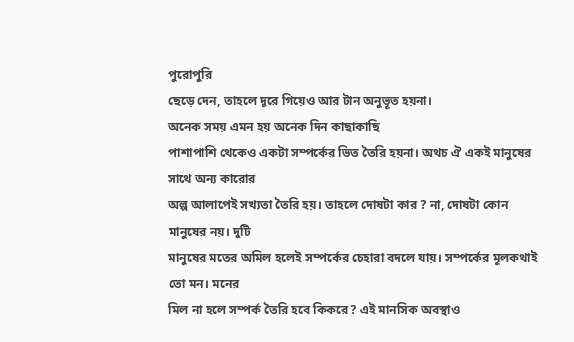পুরোপুরি
ছেড়ে দেন, তাহলে দূরে গিয়েও আর টান অনুভূত হয়না।
অনেক সময় এমন হয় অনেক দিন কাছাকাছি
পাশাপাশি থেকেও একটা সম্পর্কের ভিত তৈরি হয়না। অথচ ঐ একই মানুষের সাথে অন্য কারোর
অল্প আলাপেই সখ্যতা তৈরি হয়। তাহলে দোষটা কার ? না, দোষটা কোন মানুষের নয়। দুটি
মানুষের মতের অমিল হলেই সম্পর্কের চেহারা বদলে যায়। সম্পর্কের মূলকথাই তো মন। মনের
মিল না হলে সম্পর্ক তৈরি হবে কিকরে? এই মানসিক অবস্থাও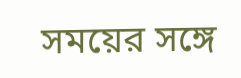সময়ের সঙ্গে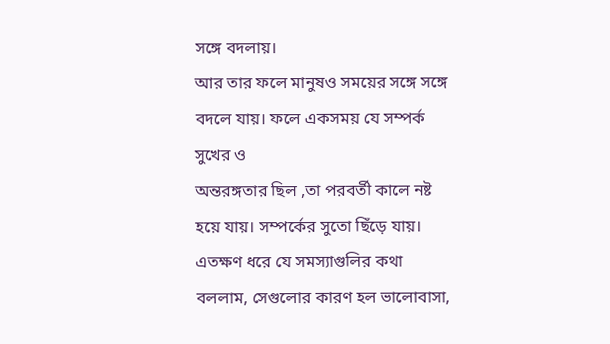সঙ্গে বদলায়।
আর তার ফলে মানুষও সময়ের সঙ্গে সঙ্গে বদলে যায়। ফলে একসময় যে সম্পর্ক সুখের ও
অন্তরঙ্গতার ছিল ,তা পরবর্তী কালে নষ্ট হয়ে যায়। সম্পর্কের সুতো ছিঁড়ে যায়।
এতক্ষণ ধরে যে সমস্যাগুলির কথা বললাম, সেগুলোর কারণ হল ভালোবাসা,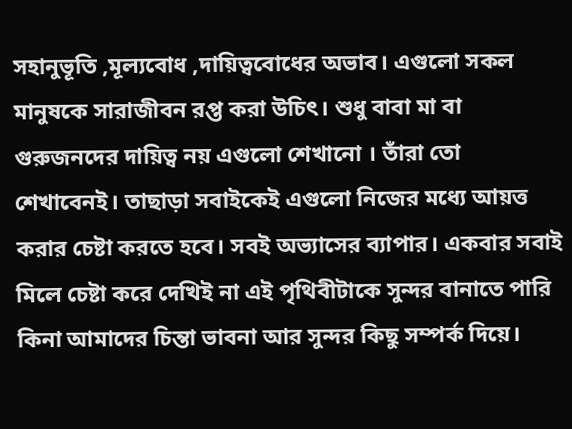সহানুভূতি ,মূল্যবোধ ,দায়িত্ববোধের অভাব। এগুলো সকল মানুষকে সারাজীবন রপ্ত করা উচিৎ। শুধু বাবা মা বা গুরুজনদের দায়িত্ব নয় এগুলো শেখানো । তাঁরা তো শেখাবেনই। তাছাড়া সবাইকেই এগুলো নিজের মধ্যে আয়ত্ত করার চেষ্টা করতে হবে। সবই অভ্যাসের ব্যাপার। একবার সবাই মিলে চেষ্টা করে দেখিই না এই পৃথিবীটাকে সুন্দর বানাতে পারি কিনা আমাদের চিন্তা ভাবনা আর সুন্দর কিছু সম্পর্ক দিয়ে।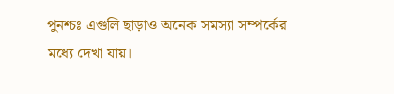পুনশ্চঃ এগুলি ছাড়াও অনেক সমস্যা সম্পর্কের মধ্যে দেখা যায়।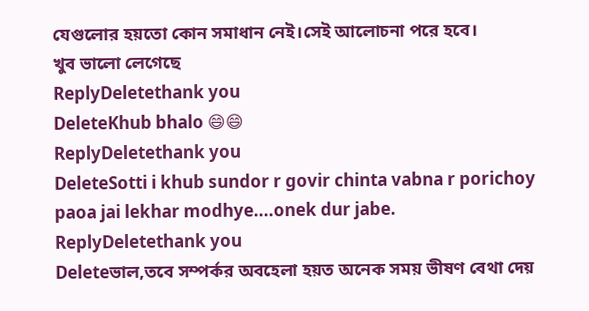যেগুলোর হয়তো কোন সমাধান নেই।সেই আলোচনা পরে হবে।
খুব ভালো লেগেছে
ReplyDeletethank you
DeleteKhub bhalo 😄😄
ReplyDeletethank you
DeleteSotti i khub sundor r govir chinta vabna r porichoy paoa jai lekhar modhye....onek dur jabe.
ReplyDeletethank you
Deleteভাল,তবে সম্পর্কর অবহেলা হয়ত অনেক সময় ভীষণ বেথা দেয়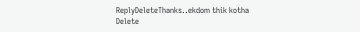ReplyDeleteThanks..ekdom thik kotha
Delete